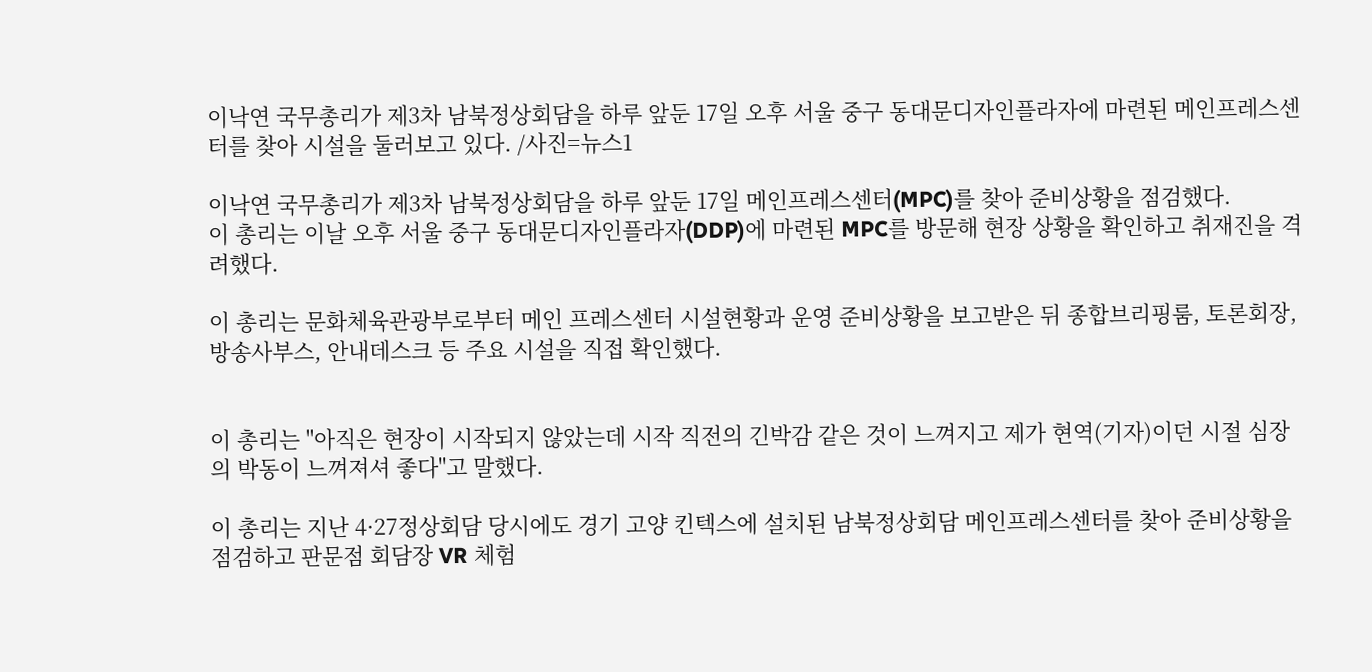이낙연 국무총리가 제3차 남북정상회담을 하루 앞둔 17일 오후 서울 중구 동대문디자인플라자에 마련된 메인프레스센터를 찾아 시설을 둘러보고 있다. /사진=뉴스1

이낙연 국무총리가 제3차 남북정상회담을 하루 앞둔 17일 메인프레스센터(MPC)를 찾아 준비상황을 점검했다.
이 총리는 이날 오후 서울 중구 동대문디자인플라자(DDP)에 마련된 MPC를 방문해 현장 상황을 확인하고 취재진을 격려했다.

이 총리는 문화체육관광부로부터 메인 프레스센터 시설현황과 운영 준비상황을 보고받은 뒤 종합브리핑룸, 토론회장, 방송사부스, 안내데스크 등 주요 시설을 직접 확인했다.


이 총리는 "아직은 현장이 시작되지 않았는데 시작 직전의 긴박감 같은 것이 느껴지고 제가 현역(기자)이던 시절 심장의 박동이 느껴져셔 좋다"고 말했다.

이 총리는 지난 4·27정상회담 당시에도 경기 고양 킨텍스에 설치된 남북정상회담 메인프레스센터를 찾아 준비상황을 점검하고 판문점 회담장 VR 체험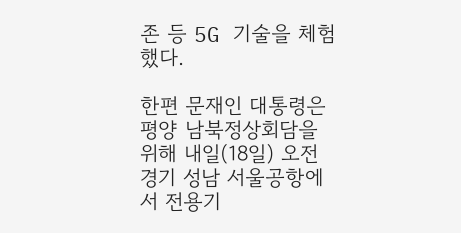존 등 5G 기술을 체험했다.

한편 문재인 대통령은 평양 남북정상회담을 위해 내일(18일) 오전 경기 성남 서울공항에서 전용기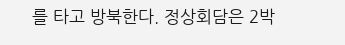를 타고 방북한다. 정상회담은 2박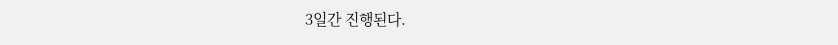3일간 진행된다.